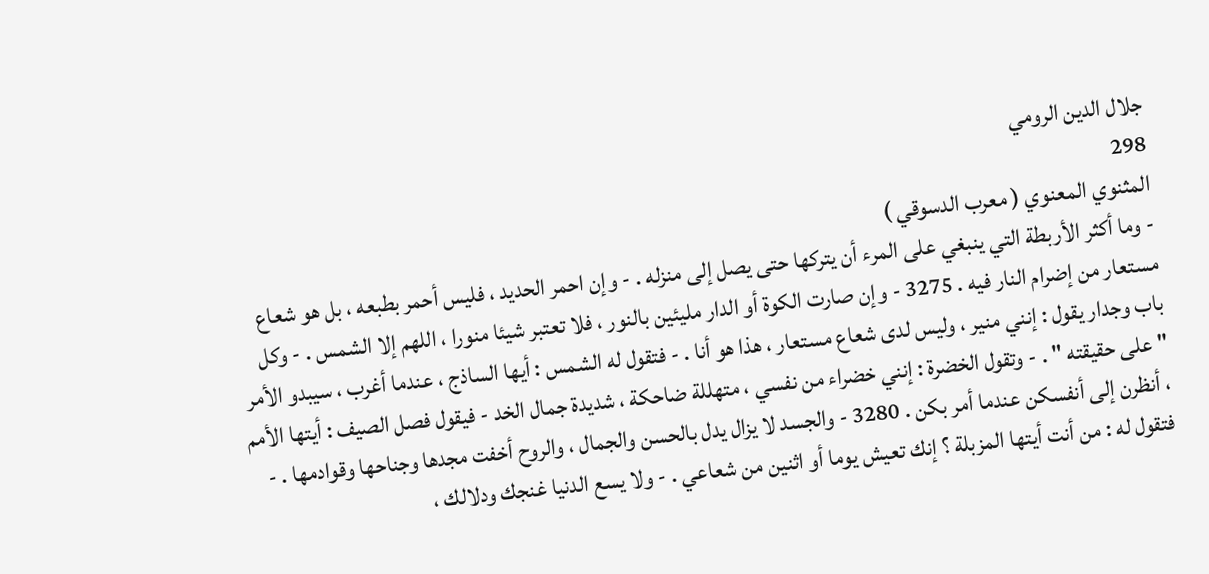جلال الدين الرومي
298
المثنوي المعنوي ( معرب الدسوقي )
- وما أكثر الأربطة التي ينبغي على المرء أن يتركها حتى يصل إلى منزله . - وإن احمر الحديد ، فليس أحمر بطبعه ، بل هو شعاع مستعار من إضرام النار فيه . 3275 - وإن صارت الكوة أو الدار مليئين بالنور ، فلا تعتبر شيئا منورا ، اللهم إلا الشمس . - وكل باب وجدار يقول : إنني منير ، وليس لدى شعاع مستعار ، هذا هو أنا . - فتقول له الشمس : أيها الساذج ، عندما أغرب ، سيبدو الأمر " على حقيقته " . - وتقول الخضرة : إنني خضراء من نفسي ، متهللة ضاحكة ، شديدة جمال الخد - فيقول فصل الصيف : أيتها الأمم ، أنظرن إلى أنفسكن عندما أمر بكن . 3280 - والجسد لا يزال يدل بالحسن والجمال ، والروح أخفت مجدها وجناحها وقوادمها . - فتقول له : من أنت أيتها المزبلة ؟ إنك تعيش يوما أو اثنين من شعاعي . - ولا يسع الدنيا غنجك ودلالك ،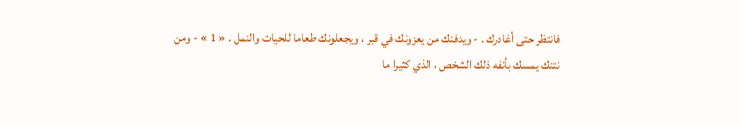فانتظر حتى أغادرك . - ويدفنك من يعزونك في قبر ، ويجعلونك طعاما للحيات والنمل . « 1 » - ومن نتنك يمسك بأنفه ذلك الشخص ، الذي كثيرا ما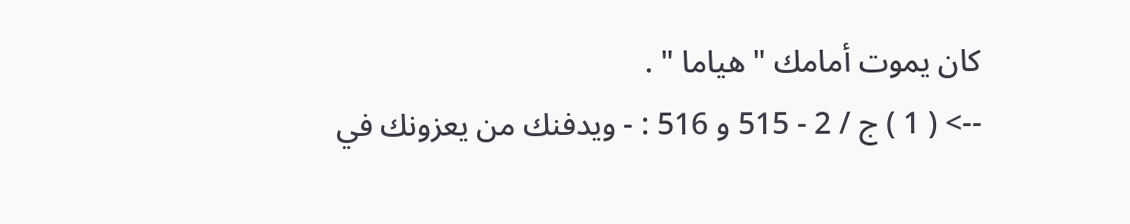كان يموت أمامك " هياما " .
--> ( 1 ) ج / 2 - 515 و 516 : - ويدفنك من يعزونك في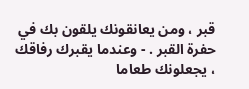قبر ، ومن يعانقونك يلقون بك في حفرة القبر . - وعندما يقبرك رفاقك ، يجعلونك طعاما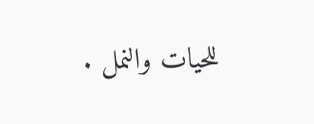للحيات والنمل .